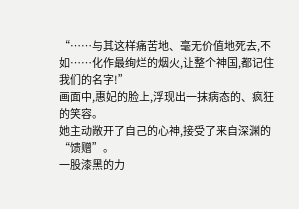“……与其这样痛苦地、毫无价值地死去,不如……化作最绚烂的烟火,让整个神国,都记住我们的名字!”
画面中,惠妃的脸上,浮现出一抹病态的、疯狂的笑容。
她主动敞开了自己的心神,接受了来自深渊的“馈赠”。
一股漆黑的力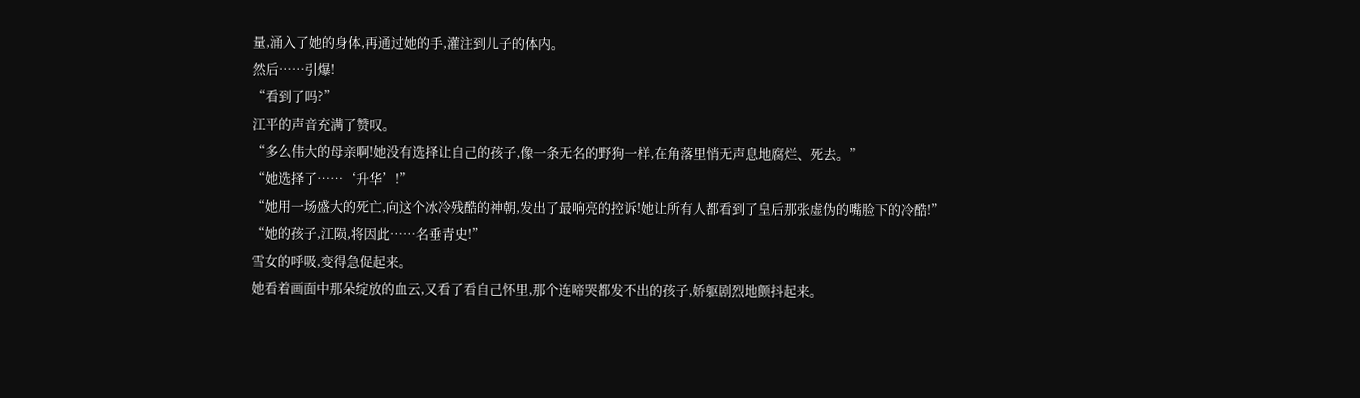量,涌入了她的身体,再通过她的手,灌注到儿子的体内。
然后……引爆!
“看到了吗?”
江平的声音充满了赞叹。
“多么伟大的母亲啊!她没有选择让自己的孩子,像一条无名的野狗一样,在角落里悄无声息地腐烂、死去。”
“她选择了……‘升华’!”
“她用一场盛大的死亡,向这个冰冷残酷的神朝,发出了最响亮的控诉!她让所有人都看到了皇后那张虚伪的嘴脸下的冷酷!”
“她的孩子,江陨,将因此……名垂青史!”
雪女的呼吸,变得急促起来。
她看着画面中那朵绽放的血云,又看了看自己怀里,那个连啼哭都发不出的孩子,娇躯剧烈地颤抖起来。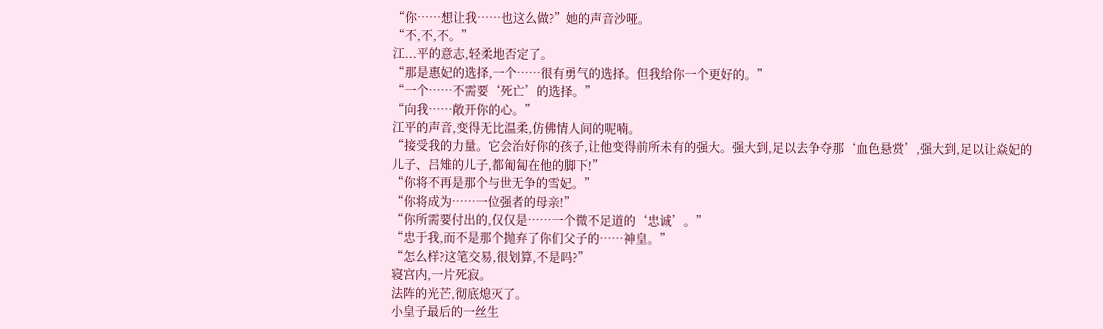“你……想让我……也这么做?”她的声音沙哑。
“不,不,不。”
江...平的意志,轻柔地否定了。
“那是惠妃的选择,一个……很有勇气的选择。但我给你一个更好的。”
“一个……不需要‘死亡’的选择。”
“向我……敞开你的心。”
江平的声音,变得无比温柔,仿佛情人间的呢喃。
“接受我的力量。它会治好你的孩子,让他变得前所未有的强大。强大到,足以去争夺那‘血色悬赏’,强大到,足以让焱妃的儿子、吕雉的儿子,都匍匐在他的脚下!”
“你将不再是那个与世无争的雪妃。”
“你将成为……一位强者的母亲!”
“你所需要付出的,仅仅是……一个微不足道的‘忠诚’。”
“忠于我,而不是那个抛弃了你们父子的……神皇。”
“怎么样?这笔交易,很划算,不是吗?”
寝宫内,一片死寂。
法阵的光芒,彻底熄灭了。
小皇子最后的一丝生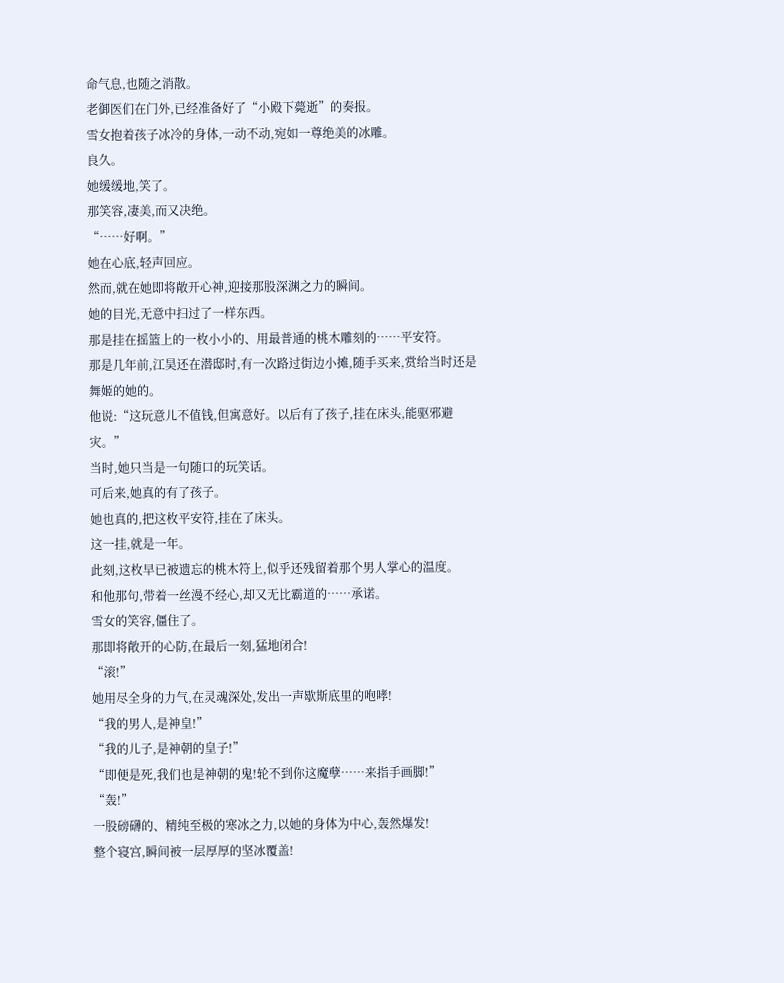命气息,也随之消散。
老御医们在门外,已经准备好了“小殿下薨逝”的奏报。
雪女抱着孩子冰冷的身体,一动不动,宛如一尊绝美的冰雕。
良久。
她缓缓地,笑了。
那笑容,凄美,而又决绝。
“……好啊。”
她在心底,轻声回应。
然而,就在她即将敞开心神,迎接那股深渊之力的瞬间。
她的目光,无意中扫过了一样东西。
那是挂在摇篮上的一枚小小的、用最普通的桃木雕刻的……平安符。
那是几年前,江昊还在潜邸时,有一次路过街边小摊,随手买来,赏给当时还是舞姬的她的。
他说:“这玩意儿不值钱,但寓意好。以后有了孩子,挂在床头,能驱邪避灾。”
当时,她只当是一句随口的玩笑话。
可后来,她真的有了孩子。
她也真的,把这枚平安符,挂在了床头。
这一挂,就是一年。
此刻,这枚早已被遗忘的桃木符上,似乎还残留着那个男人掌心的温度。
和他那句,带着一丝漫不经心,却又无比霸道的……承诺。
雪女的笑容,僵住了。
那即将敞开的心防,在最后一刻,猛地闭合!
“滚!”
她用尽全身的力气,在灵魂深处,发出一声歇斯底里的咆哮!
“我的男人,是神皇!”
“我的儿子,是神朝的皇子!”
“即便是死,我们也是神朝的鬼!轮不到你这魔孽……来指手画脚!”
“轰!”
一股磅礴的、精纯至极的寒冰之力,以她的身体为中心,轰然爆发!
整个寝宫,瞬间被一层厚厚的坚冰覆盖!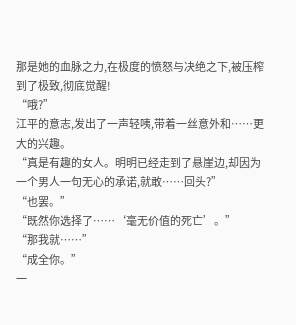那是她的血脉之力,在极度的愤怒与决绝之下,被压榨到了极致,彻底觉醒!
“哦?”
江平的意志,发出了一声轻咦,带着一丝意外和……更大的兴趣。
“真是有趣的女人。明明已经走到了悬崖边,却因为一个男人一句无心的承诺,就敢……回头?”
“也罢。”
“既然你选择了……‘毫无价值的死亡’。”
“那我就……”
“成全你。”
一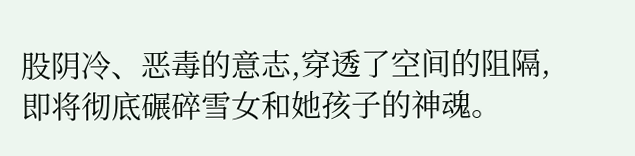股阴冷、恶毒的意志,穿透了空间的阻隔,即将彻底碾碎雪女和她孩子的神魂。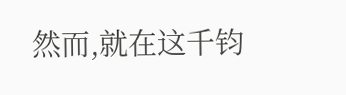然而,就在这千钧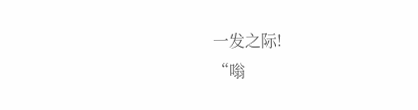一发之际!
“嗡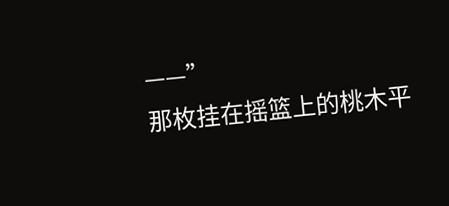——”
那枚挂在摇篮上的桃木平